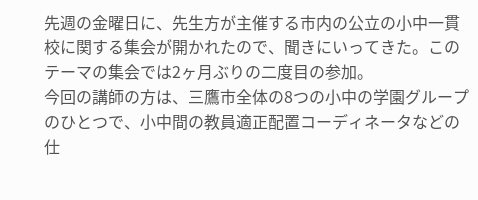先週の金曜日に、先生方が主催する市内の公立の小中一貫校に関する集会が開かれたので、聞きにいってきた。このテーマの集会では2ヶ月ぶりの二度目の参加。
今回の講師の方は、三鷹市全体の8つの小中の学園グループのひとつで、小中間の教員適正配置コーディネータなどの仕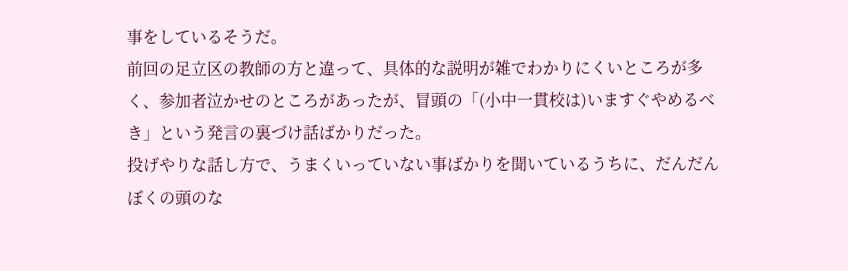事をしているそうだ。
前回の足立区の教師の方と違って、具体的な説明が雑でわかりにくいところが多く、参加者泣かせのところがあったが、冒頭の「(小中一貫校は)いますぐやめるべき」という発言の裏づけ話ばかりだった。
投げやりな話し方で、うまくいっていない事ばかりを聞いているうちに、だんだんぼくの頭のな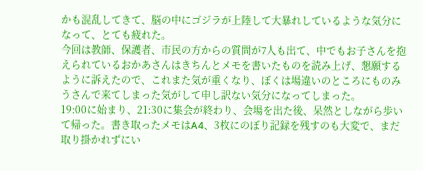かも混乱してきて、脳の中にゴジラが上陸して大暴れしているような気分になって、とても疲れた。
今回は教師、保護者、市民の方からの質問が7人も出て、中でもお子さんを抱えられているおかあさんはきちんとメモを書いたものを読み上げ、懇願するように訴えたので、これまた気が重くなり、ぼくは場違いのところにものみうさんで来てしまった気がして申し訳ない気分になってしまった。
19:00に始まり、21:30に集会が終わり、会場を出た後、呆然としながら歩いて帰った。書き取ったメモはA4、3枚にのぼり記録を残すのも大変で、まだ取り掛かれずにい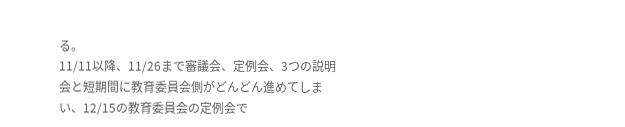る。
11/11以降、11/26まで審議会、定例会、3つの説明会と短期間に教育委員会側がどんどん進めてしまい、12/15の教育委員会の定例会で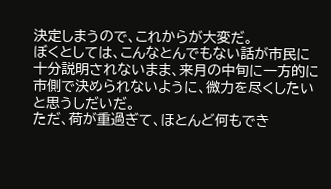決定しまうので、これからが大変だ。
ぼくとしては、こんなとんでもない話が市民に十分説明されないまま、来月の中旬に一方的に市側で決められないように、微力を尽くしたいと思うしだいだ。
ただ、荷が重過ぎて、ほとんど何もでき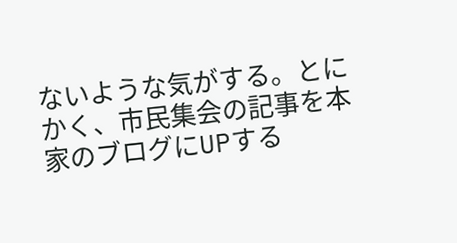ないような気がする。とにかく、市民集会の記事を本家のブログにUPする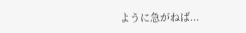ように急がねば...